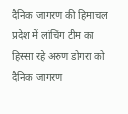दैनिक जागरण की हिमाचल प्रदेश में लांचिंग टीम का हिस्सा रहे अरुण डोगरा को दैनिक जागरण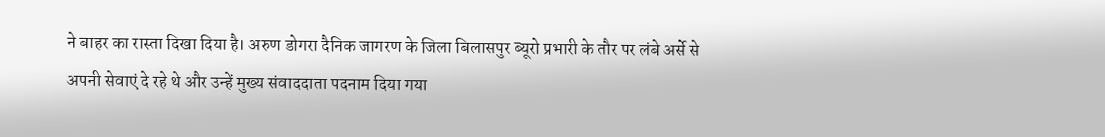ने बाहर का रास्ता दिखा दिया है। अरुण डोगरा दैनिक जागरण के जिला बिलासपुर ब्यूरो प्रभारी के तौर पर लंबे अर्से से अपनी सेवाएं दे रहे थे और उन्हें मुख्य संवाददाता पदनाम दिया गया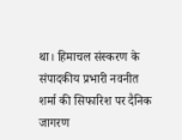था। हिमाचल संस्करण के संपादकीय प्रभारी नवनीत शर्मा की सिफारिश पर दैनिक जागरण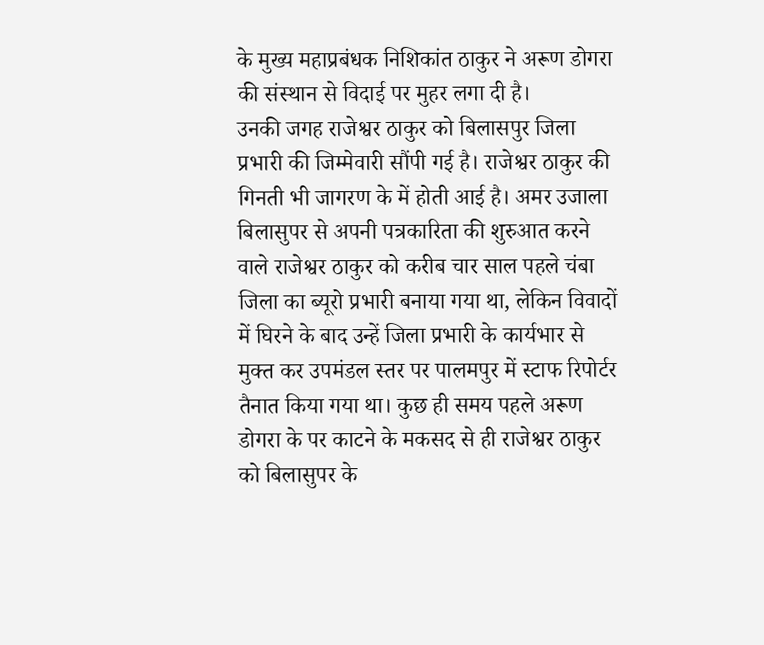के मुख्य महाप्रबंधक निशिकांत ठाकुर ने अरूण डोगरा की संस्थान से विदाई पर मुहर लगा दी है।
उनकी जगह राजेश्वर ठाकुर को बिलासपुर जिला प्रभारी की जिम्मेवारी सौंपी गई है। राजेश्वर ठाकुर की गिनती भी जागरण के में होती आई है। अमर उजाला बिलासुपर से अपनी पत्रकारिता की शुरुआत करने वाले राजेश्वर ठाकुर को करीब चार साल पहले चंबा जिला का ब्यूरो प्रभारी बनाया गया था, लेकिन विवादों में घिरने के बाद उन्हें जिला प्रभारी के कार्यभार से मुक्त कर उपमंडल स्तर पर पालमपुर में स्टाफ रिपोर्टर तैनात किया गया था। कुछ ही समय पहले अरूण डोगरा के पर काटने के मकसद से ही राजेश्वर ठाकुर को बिलासुपर के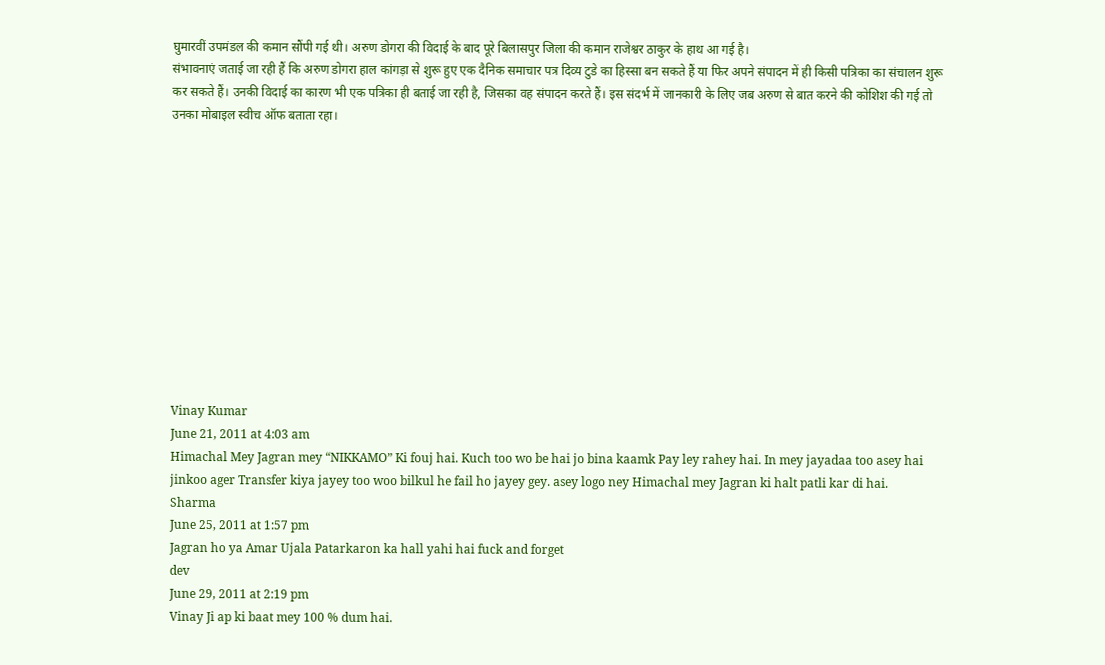घुमारवीं उपमंडल की कमान सौंपी गई थी। अरुण डोगरा की विदाई के बाद पूरे बिलासपुर जिला की कमान राजेश्वर ठाकुर के हाथ आ गई है।
संभावनाएं जताई जा रही हैं कि अरुण डोगरा हाल कांगड़ा से शुरू हुए एक दैनिक समाचार पत्र दिव्य टुडे का हिस्सा बन सकते हैं या फिर अपने संपादन में ही किसी पत्रिका का संचालन शुरू कर सकते हैं। उनकी विदाई का कारण भी एक पत्रिका ही बताई जा रही है, जिसका वह संपादन करते हैं। इस संदर्भ में जानकारी के लिए जब अरुण से बात करने की कोशिश की गई तो उनका मोबाइल स्वीच ऑफ बताता रहा।












Vinay Kumar
June 21, 2011 at 4:03 am
Himachal Mey Jagran mey “NIKKAMO” Ki fouj hai. Kuch too wo be hai jo bina kaamk Pay ley rahey hai. In mey jayadaa too asey hai jinkoo ager Transfer kiya jayey too woo bilkul he fail ho jayey gey. asey logo ney Himachal mey Jagran ki halt patli kar di hai.
Sharma
June 25, 2011 at 1:57 pm
Jagran ho ya Amar Ujala Patarkaron ka hall yahi hai fuck and forget
dev
June 29, 2011 at 2:19 pm
Vinay Ji ap ki baat mey 100 % dum hai.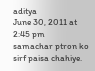aditya
June 30, 2011 at 2:45 pm
samachar ptron ko sirf paisa chahiye.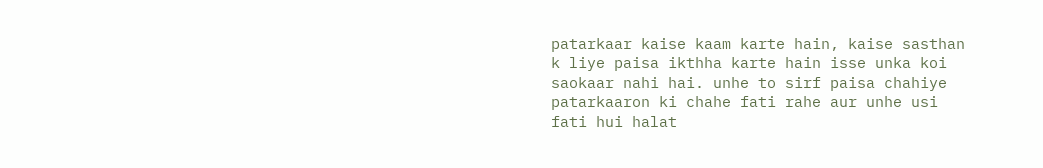patarkaar kaise kaam karte hain, kaise sasthan k liye paisa ikthha karte hain isse unka koi saokaar nahi hai. unhe to sirf paisa chahiye patarkaaron ki chahe fati rahe aur unhe usi fati hui halat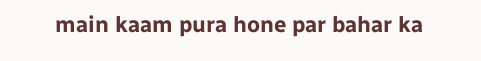main kaam pura hone par bahar ka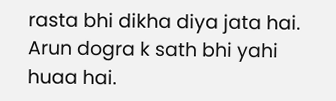rasta bhi dikha diya jata hai. Arun dogra k sath bhi yahi huaa hai.